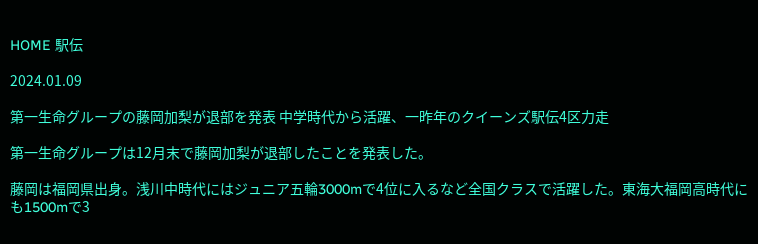HOME 駅伝

2024.01.09

第一生命グループの藤岡加梨が退部を発表 中学時代から活躍、一昨年のクイーンズ駅伝4区力走

第一生命グループは12月末で藤岡加梨が退部したことを発表した。

藤岡は福岡県出身。浅川中時代にはジュニア五輪3000mで4位に入るなど全国クラスで活躍した。東海大福岡高時代にも1500mで3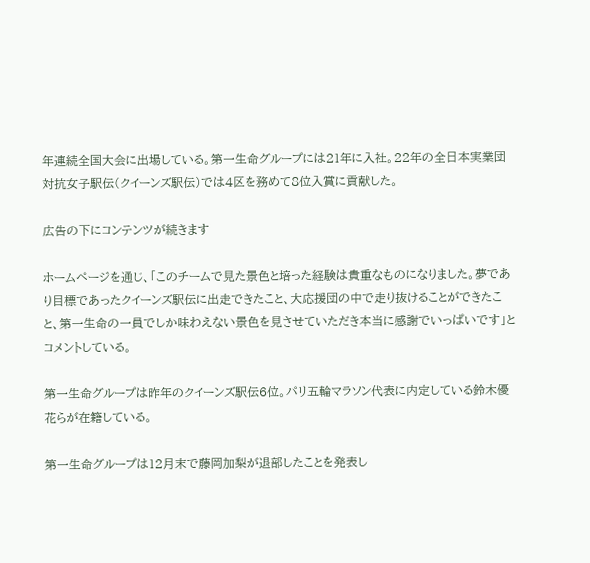年連続全国大会に出場している。第一生命グループには21年に入社。22年の全日本実業団対抗女子駅伝(クイーンズ駅伝)では4区を務めて8位入賞に貢献した。

広告の下にコンテンツが続きます

ホームページを通じ、「このチームで見た景色と培った経験は貴重なものになりました。夢であり目標であったクイーンズ駅伝に出走できたこと、大応援団の中で走り抜けることができたこと、第一生命の一員でしか味わえない景色を見させていただき本当に感謝でいっぱいです」とコメントしている。

第一生命グループは昨年のクイーンズ駅伝6位。パリ五輪マラソン代表に内定している鈴木優花らが在籍している。

第一生命グループは12月末で藤岡加梨が退部したことを発表し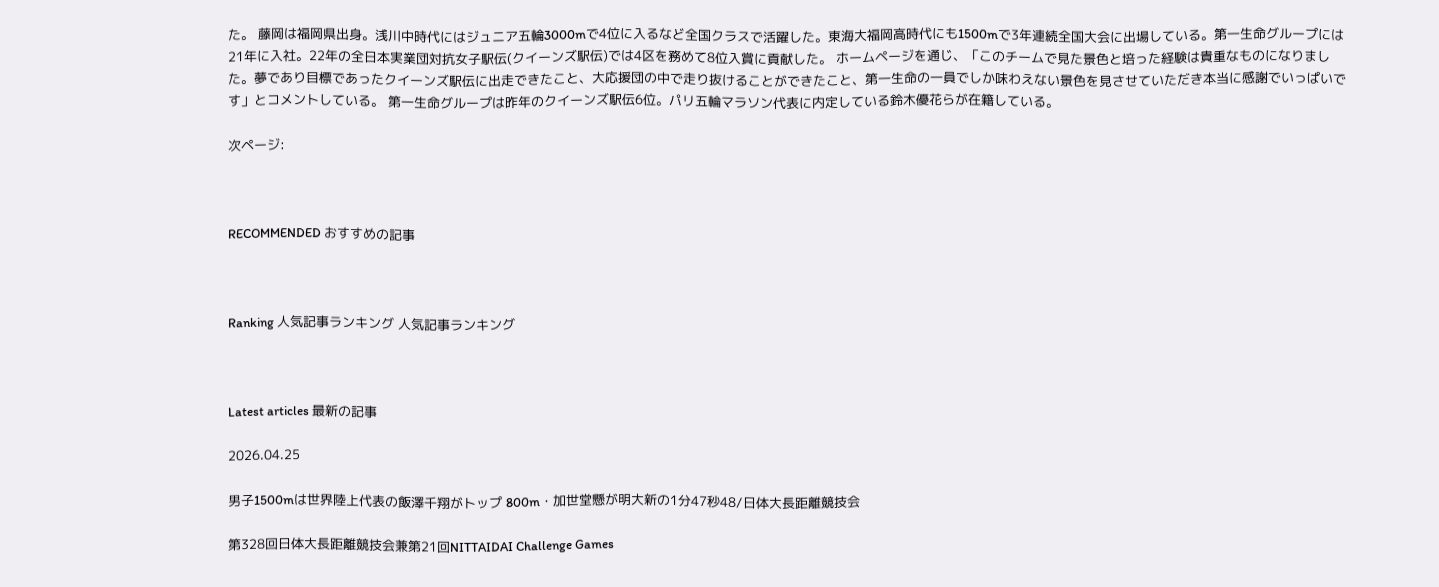た。 藤岡は福岡県出身。浅川中時代にはジュニア五輪3000mで4位に入るなど全国クラスで活躍した。東海大福岡高時代にも1500mで3年連続全国大会に出場している。第一生命グループには21年に入社。22年の全日本実業団対抗女子駅伝(クイーンズ駅伝)では4区を務めて8位入賞に貢献した。 ホームページを通じ、「このチームで見た景色と培った経験は貴重なものになりました。夢であり目標であったクイーンズ駅伝に出走できたこと、大応援団の中で走り抜けることができたこと、第一生命の一員でしか味わえない景色を見させていただき本当に感謝でいっぱいです」とコメントしている。 第一生命グループは昨年のクイーンズ駅伝6位。パリ五輪マラソン代表に内定している鈴木優花らが在籍している。

次ページ:



RECOMMENDED おすすめの記事



Ranking 人気記事ランキング 人気記事ランキング



Latest articles 最新の記事

2026.04.25

男子1500mは世界陸上代表の飯澤千翔がトップ 800m・加世堂懸が明大新の1分47秒48/日体大長距離競技会

第328回日体大長距離競技会兼第21回NITTAIDAI Challenge Games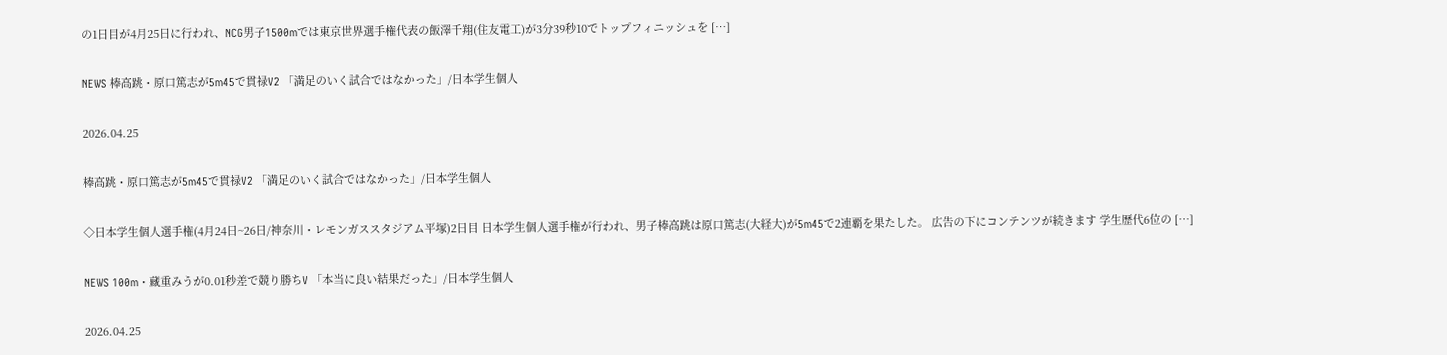の1日目が4月25日に行われ、NCG男子1500mでは東京世界選手権代表の飯澤千翔(住友電工)が3分39秒10でトップフィニッシュを […]

NEWS 棒高跳・原口篤志が5m45で貫禄V2 「満足のいく試合ではなかった」/日本学生個人

2026.04.25

棒高跳・原口篤志が5m45で貫禄V2 「満足のいく試合ではなかった」/日本学生個人

◇日本学生個人選手権(4月24日~26日/神奈川・レモンガススタジアム平塚)2日目 日本学生個人選手権が行われ、男子棒高跳は原口篤志(大経大)が5m45で2連覇を果たした。 広告の下にコンテンツが続きます 学生歴代6位の […]

NEWS 100m・藏重みうが0.01秒差で競り勝ちV 「本当に良い結果だった」/日本学生個人

2026.04.25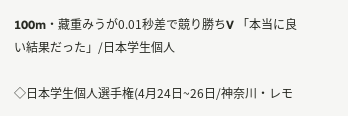100m・藏重みうが0.01秒差で競り勝ちV 「本当に良い結果だった」/日本学生個人

◇日本学生個人選手権(4月24日~26日/神奈川・レモ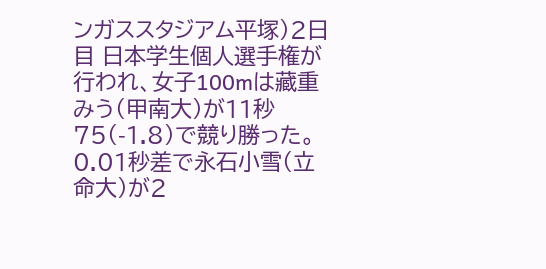ンガススタジアム平塚)2日目 日本学生個人選手権が行われ、女子100mは藏重みう(甲南大)が11秒75(-1.8)で競り勝った。0.01秒差で永石小雪(立命大)が2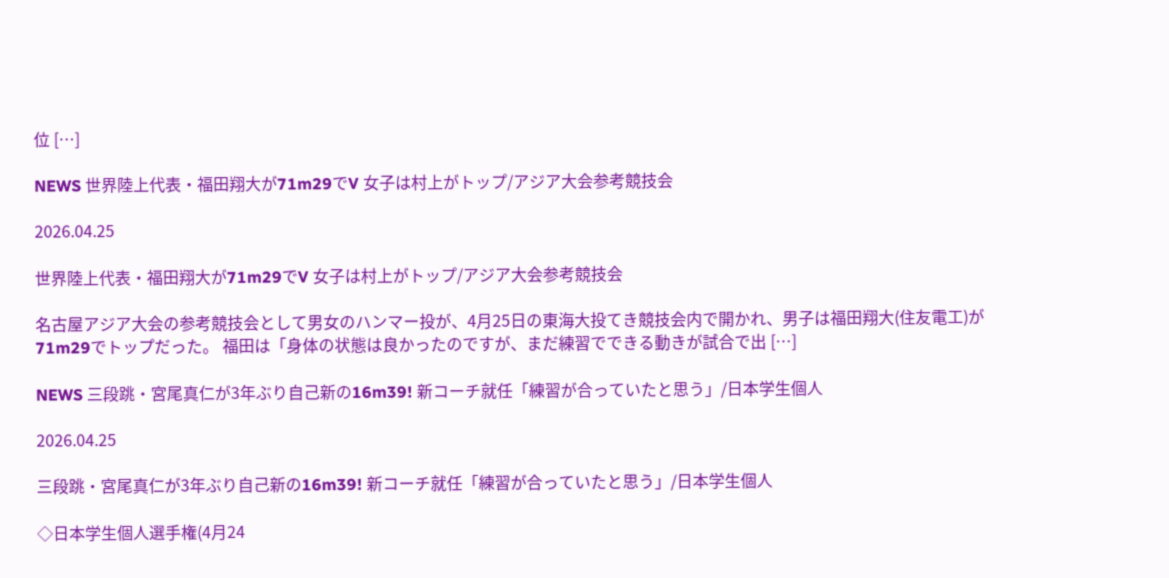位 […]

NEWS 世界陸上代表・福田翔大が71m29でV 女子は村上がトップ/アジア大会参考競技会

2026.04.25

世界陸上代表・福田翔大が71m29でV 女子は村上がトップ/アジア大会参考競技会

名古屋アジア大会の参考競技会として男女のハンマー投が、4月25日の東海大投てき競技会内で開かれ、男子は福田翔大(住友電工)が71m29でトップだった。 福田は「身体の状態は良かったのですが、まだ練習でできる動きが試合で出 […]

NEWS 三段跳・宮尾真仁が3年ぶり自己新の16m39! 新コーチ就任「練習が合っていたと思う」/日本学生個人

2026.04.25

三段跳・宮尾真仁が3年ぶり自己新の16m39! 新コーチ就任「練習が合っていたと思う」/日本学生個人

◇日本学生個人選手権(4月24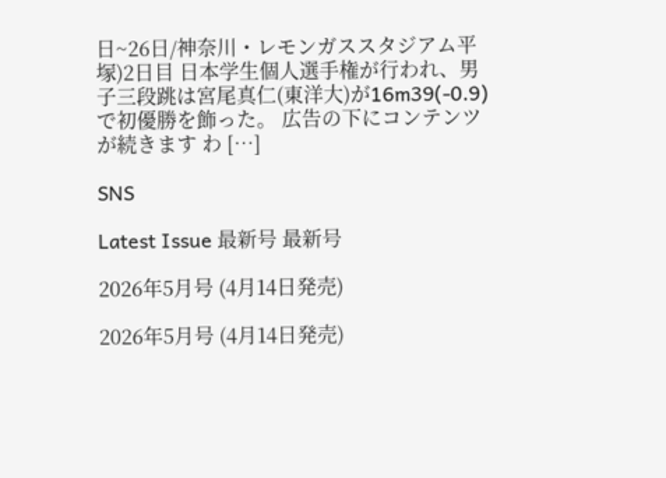日~26日/神奈川・レモンガススタジアム平塚)2日目 日本学生個人選手権が行われ、男子三段跳は宮尾真仁(東洋大)が16m39(-0.9)で初優勝を飾った。 広告の下にコンテンツが続きます わ […]

SNS

Latest Issue 最新号 最新号

2026年5月号 (4月14日発売)

2026年5月号 (4月14日発売)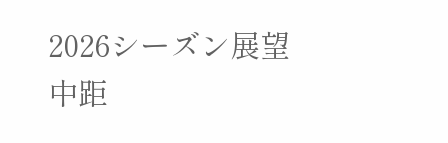2026シーズン展望
中距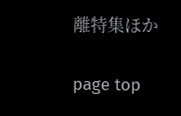離特集ほか

page top